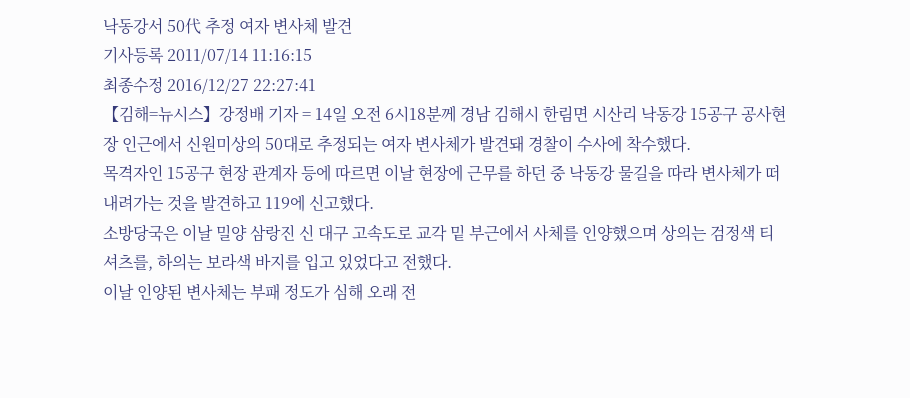낙동강서 50代 추정 여자 변사체 발견
기사등록 2011/07/14 11:16:15
최종수정 2016/12/27 22:27:41
【김해=뉴시스】강정배 기자 = 14일 오전 6시18분께 경남 김해시 한림면 시산리 낙동강 15공구 공사현장 인근에서 신원미상의 50대로 추정되는 여자 변사체가 발견돼 경찰이 수사에 착수했다.
목격자인 15공구 현장 관계자 등에 따르면 이날 현장에 근무를 하던 중 낙동강 물길을 따라 변사체가 떠내려가는 것을 발견하고 119에 신고했다.
소방당국은 이날 밀양 삼랑진 신 대구 고속도로 교각 밑 부근에서 사체를 인양했으며 상의는 검정색 티셔츠를, 하의는 보라색 바지를 입고 있었다고 전했다.
이날 인양된 변사체는 부패 정도가 심해 오래 전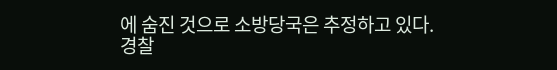에 숨진 것으로 소방당국은 추정하고 있다.
경찰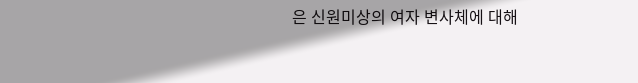은 신원미상의 여자 변사체에 대해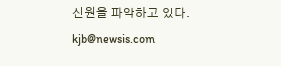신원을 파악하고 있다.
kjb@newsis.com